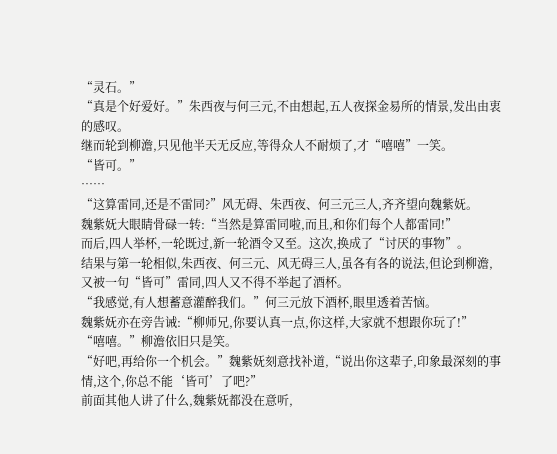“灵石。”
“真是个好爱好。”朱西夜与何三元,不由想起,五人夜探金易所的情景,发出由衷的感叹。
继而轮到柳澹,只见他半天无反应,等得众人不耐烦了,才“嘻嘻”一笑。
“皆可。”
……
“这算雷同,还是不雷同?”风无碍、朱西夜、何三元三人,齐齐望向魏紫妩。
魏紫妩大眼睛骨碌一转:“当然是算雷同啦,而且,和你们每个人都雷同!”
而后,四人举杯,一轮既过,新一轮酒令又至。这次,换成了“讨厌的事物”。
结果与第一轮相似,朱西夜、何三元、风无碍三人,虽各有各的说法,但论到柳澹,又被一句“皆可”雷同,四人又不得不举起了酒杯。
“我感觉,有人想蓄意灌醉我们。”何三元放下酒杯,眼里透着苦恼。
魏紫妩亦在旁告诫:“柳师兄,你要认真一点,你这样,大家就不想跟你玩了!”
“嘻嘻。”柳澹依旧只是笑。
“好吧,再给你一个机会。”魏紫妩刻意找补道,“说出你这辈子,印象最深刻的事情,这个,你总不能‘皆可’了吧?”
前面其他人讲了什么,魏紫妩都没在意听,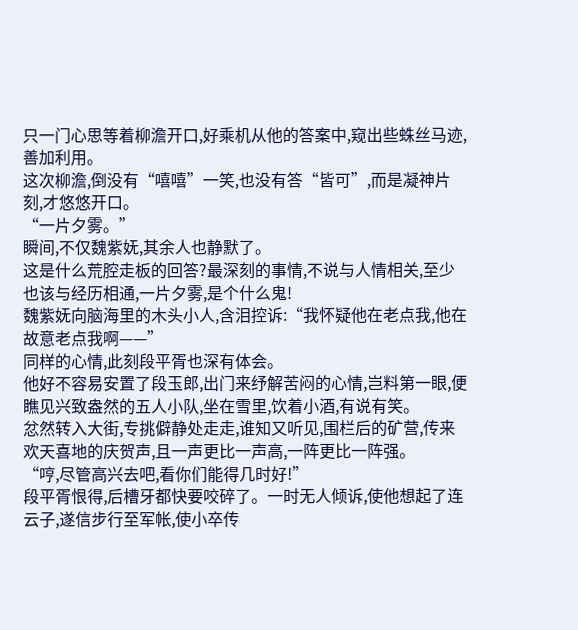只一门心思等着柳澹开口,好乘机从他的答案中,窥出些蛛丝马迹,善加利用。
这次柳澹,倒没有“嘻嘻”一笑,也没有答“皆可”,而是凝神片刻,才悠悠开口。
“一片夕雾。”
瞬间,不仅魏紫妩,其余人也静默了。
这是什么荒腔走板的回答?最深刻的事情,不说与人情相关,至少也该与经历相通,一片夕雾,是个什么鬼!
魏紫妩向脑海里的木头小人,含泪控诉:“我怀疑他在老点我,他在故意老点我啊——”
同样的心情,此刻段平胥也深有体会。
他好不容易安置了段玉郎,出门来纾解苦闷的心情,岂料第一眼,便瞧见兴致盎然的五人小队,坐在雪里,饮着小酒,有说有笑。
忿然转入大街,专挑僻静处走走,谁知又听见,围栏后的矿营,传来欢天喜地的庆贺声,且一声更比一声高,一阵更比一阵强。
“哼,尽管高兴去吧,看你们能得几时好!”
段平胥恨得,后槽牙都快要咬碎了。一时无人倾诉,使他想起了连云子,遂信步行至军帐,使小卒传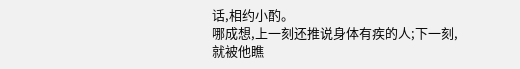话,相约小酌。
哪成想,上一刻还推说身体有疾的人;下一刻,就被他瞧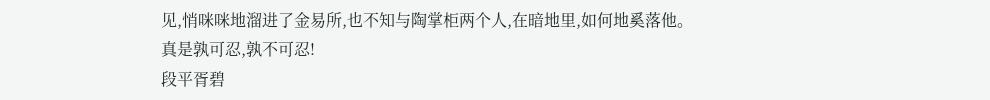见,悄咪咪地溜进了金易所,也不知与陶掌柜两个人,在暗地里,如何地奚落他。
真是孰可忍,孰不可忍!
段平胥碧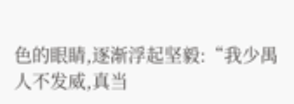色的眼睛,逐渐浮起坚毅:“我少禺人不发威,真当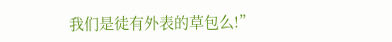我们是徒有外表的草包么!”